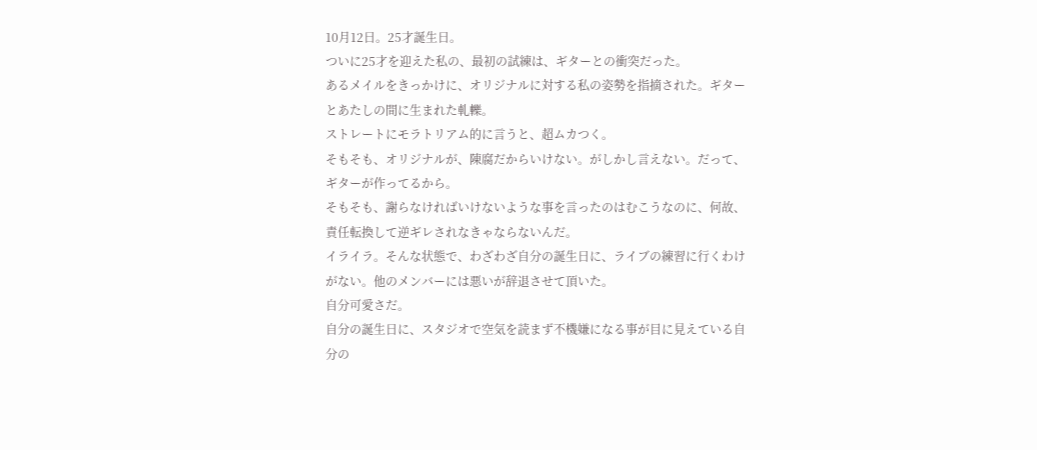10月12日。25才誕生日。
ついに25才を迎えた私の、最初の試練は、ギターとの衝突だった。
あるメイルをきっかけに、オリジナルに対する私の姿勢を指摘された。ギターとあたしの間に生まれた軋轢。
ストレートにモラトリアム的に言うと、超ムカつく。
そもそも、オリジナルが、陳腐だからいけない。がしかし言えない。だって、ギターが作ってるから。
そもそも、謝らなければいけないような事を言ったのはむこうなのに、何故、責任転換して逆ギレされなきゃならないんだ。
イライラ。そんな状態で、わざわざ自分の誕生日に、ライブの練習に行くわけがない。他のメンバーには悪いが辞退させて頂いた。
自分可愛さだ。
自分の誕生日に、スタジオで空気を読まず不機嫌になる事が目に見えている自分の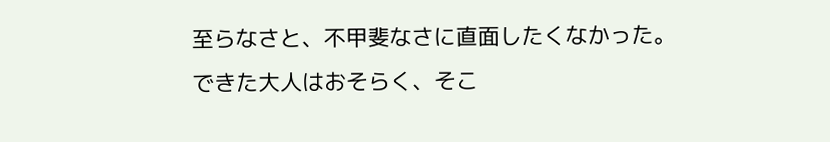至らなさと、不甲斐なさに直面したくなかった。
できた大人はおそらく、そこ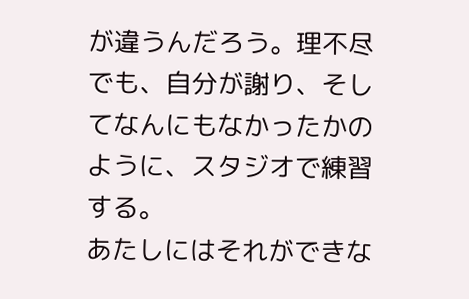が違うんだろう。理不尽でも、自分が謝り、そしてなんにもなかったかのように、スタジオで練習する。
あたしにはそれができな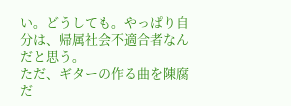い。どうしても。やっぱり自分は、帰属社会不適合者なんだと思う。
ただ、ギターの作る曲を陳腐だ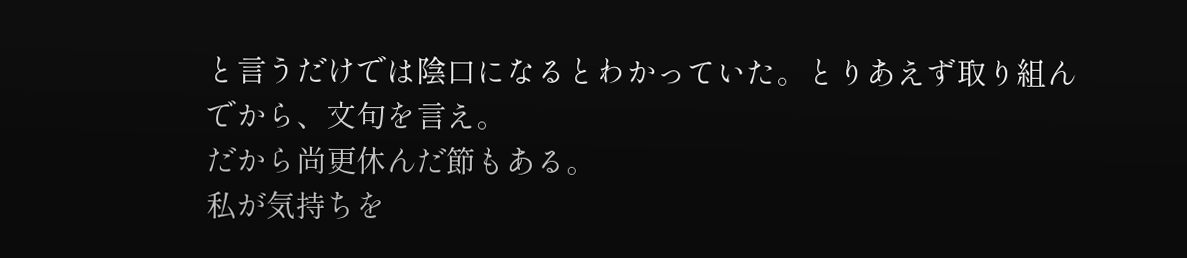と言うだけでは陰口になるとわかっていた。とりあえず取り組んでから、文句を言え。
だから尚更休んだ節もある。
私が気持ちを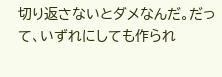切り返さないとダメなんだ。だって、いずれにしても作られ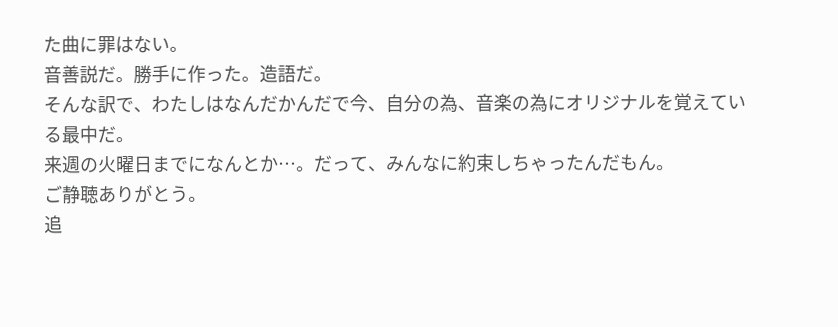た曲に罪はない。
音善説だ。勝手に作った。造語だ。
そんな訳で、わたしはなんだかんだで今、自分の為、音楽の為にオリジナルを覚えている最中だ。
来週の火曜日までになんとか…。だって、みんなに約束しちゃったんだもん。
ご静聴ありがとう。
追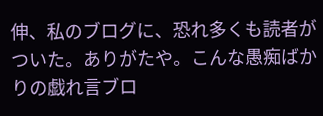伸、私のブログに、恐れ多くも読者がついた。ありがたや。こんな愚痴ばかりの戯れ言ブロ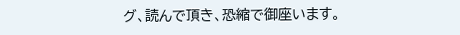グ、読んで頂き、恐縮で御座います。